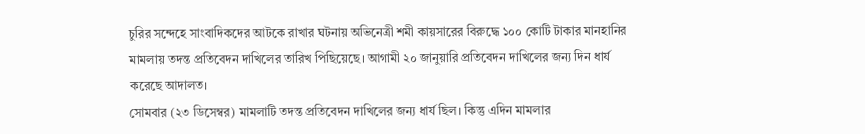চুরির সন্দেহে সাংবাদিকদের আটকে রাখার ঘটনায় অভিনেত্রী শমী কায়সারের বিরুদ্ধে ১০০ কোটি টাকার মানহানির মামলায় তদন্ত প্রতিবেদন দাখিলের তারিখ পিছিয়েছে। আগামী ২০ জানুয়ারি প্রতিবেদন দাখিলের জন্য দিন ধার্য করেছে আদালত।
সোমবার (২৩ ডিসেম্বর) মামলাটি তদন্ত প্রতিবেদন দাখিলের জন্য ধার্য ছিল। কিন্তু এদিন মামলার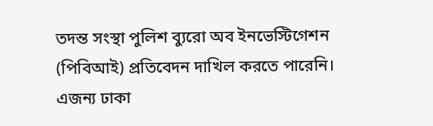তদন্ত সংস্থা পুলিশ ব্যুরো অব ইনভেস্টিগেশন (পিবিআই) প্রতিবেদন দাখিল করতে পারেনি। এজন্য ঢাকা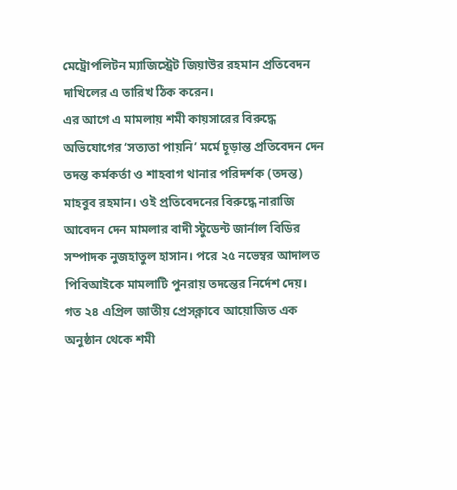মেট্রোপলিটন ম্যাজিস্ট্রেট জিয়াউর রহমান প্রতিবেদন দাখিলের এ তারিখ ঠিক করেন।
এর আগে এ মামলায় শমী কায়সারের বিরুদ্ধে অভিযোগের ‘সত্যতা পায়নি’ মর্মে চূড়ান্ত প্রতিবেদন দেন তদন্ত কর্মকর্তা ও শাহবাগ থানার পরিদর্শক (তদন্ত) মাহবুব রহমান। ওই প্রতিবেদনের বিরুদ্ধে নারাজি আবেদন দেন মামলার বাদী স্টুডেন্ট জার্নাল বিডির সম্পাদক নুজহাতুল হাসান। পরে ২৫ নভেম্বর আদালত পিবিআইকে মামলাটি পুনরায় তদন্তের নির্দেশ দেয়।
গত ২৪ এপ্রিল জাতীয় প্রেসক্লাবে আয়োজিত এক অনুষ্ঠান থেকে শমী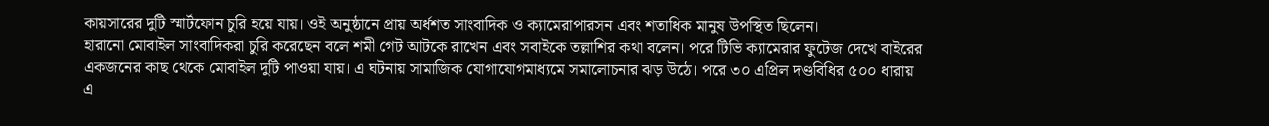কায়সারের দুটি স্মার্টফোন চুরি হয়ে যায়। ওই অনুষ্ঠানে প্রায় অর্ধশত সাংবাদিক ও ক্যামেরাপারসন এবং শতাধিক মানুষ উপস্থিত ছিলেন।
হারানো মোবাইল সাংবাদিকরা চুরি করেছেন বলে শমী গেট আটকে রাখেন এবং সবাইকে তল্লাশির কথা বলেন। পরে টিভি ক্যামেরার ফুটেজ দেখে বাইরের একজনের কাছ থেকে মোবাইল দুটি পাওয়া যায়। এ ঘটনায় সামাজিক যোগাযোগমাধ্যমে সমালোচনার ঝড় উঠে। পরে ৩০ এপ্রিল দণ্ডবিধির ৫০০ ধারায় এ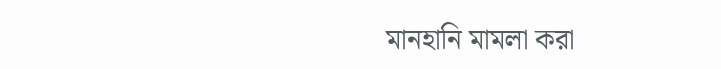মানহানি মামলা করা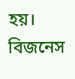হয়।
বিজনেস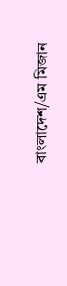বাংলাদেশ/এম মিজান